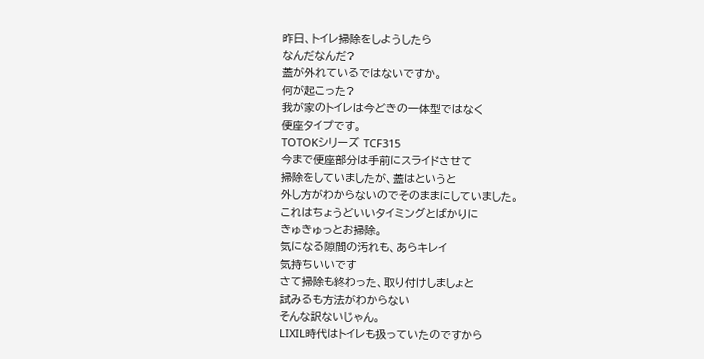昨日、トイレ掃除をしようしたら
なんだなんだ?
蓋が外れているではないですか。
何が起こった?
我が家のトイレは今どきの一体型ではなく
便座タイプです。
TOTOKシリーズ TCF315
今まで便座部分は手前にスライドさせて
掃除をしていましたが、蓋はというと
外し方がわからないのでそのままにしていました。
これはちょうどいいタイミングとばかりに
きゅきゅっとお掃除。
気になる隙間の汚れも、あらキレイ
気持ちいいです
さて掃除も終わった、取り付けしましょと
試みるも方法がわからない
そんな訳ないじゃん。
LIXIL時代はトイレも扱っていたのですから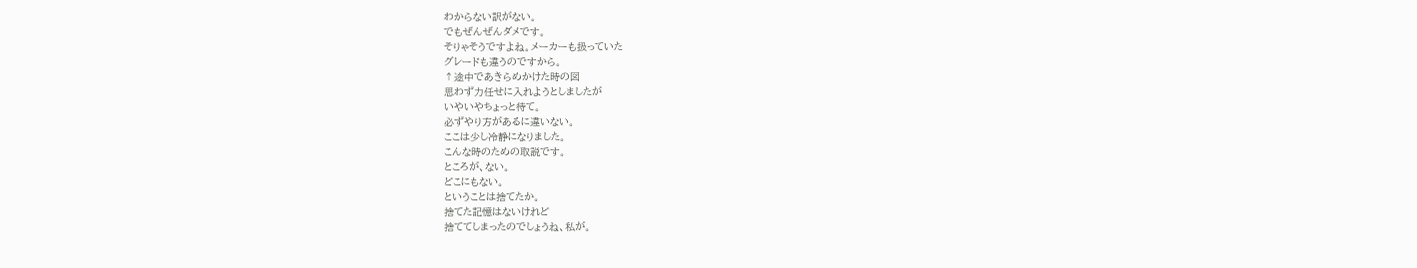わからない訳がない。
でもぜんぜんダメです。
そりゃそうですよね。メーカーも扱っていた
グレードも違うのですから。
↑途中であきらめかけた時の図
思わず力任せに入れようとしましたが
いやいやちょっと待て。
必ずやり方があるに違いない。
ここは少し冷静になりました。
こんな時のための取説です。
ところが、ない。
どこにもない。
ということは捨てたか。
捨てた記憶はないけれど
捨ててしまったのでしょうね、私が。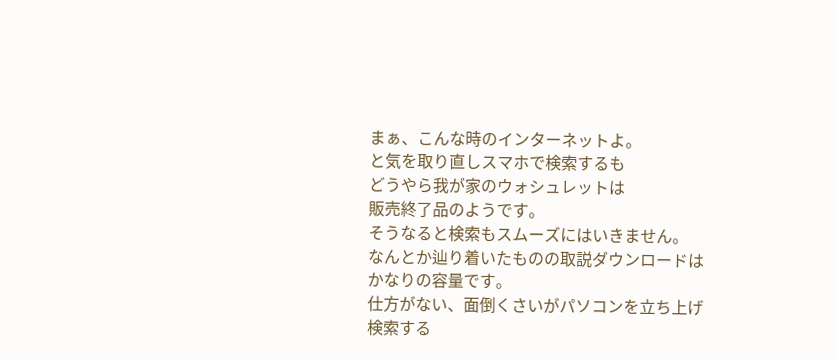まぁ、こんな時のインターネットよ。
と気を取り直しスマホで検索するも
どうやら我が家のウォシュレットは
販売終了品のようです。
そうなると検索もスムーズにはいきません。
なんとか辿り着いたものの取説ダウンロードは
かなりの容量です。
仕方がない、面倒くさいがパソコンを立ち上げ
検索する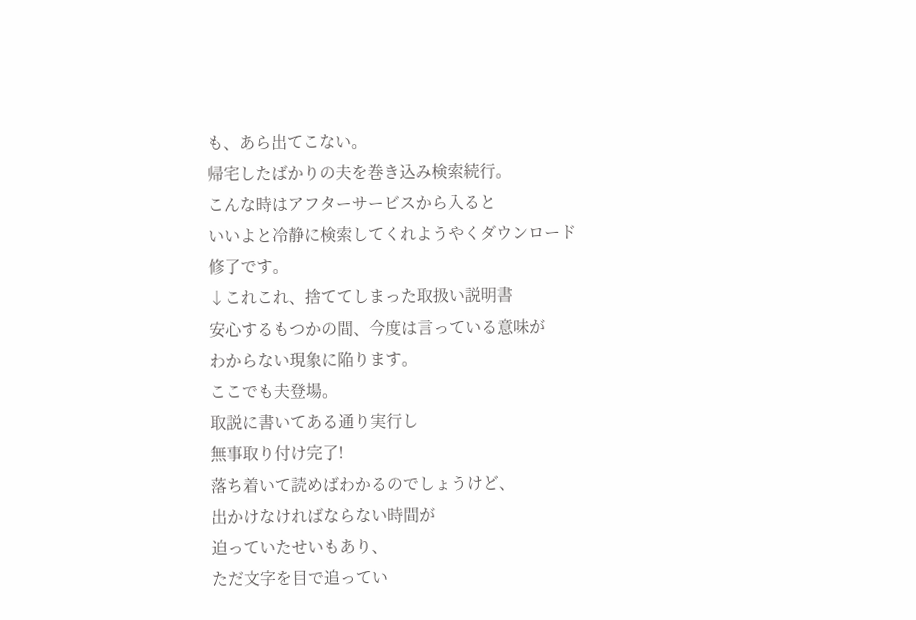も、あら出てこない。
帰宅したばかりの夫を巻き込み検索続行。
こんな時はアフターサービスから入ると
いいよと冷静に検索してくれようやくダウンロード
修了です。
↓これこれ、捨ててしまった取扱い説明書
安心するもつかの間、今度は言っている意味が
わからない現象に陥ります。
ここでも夫登場。
取説に書いてある通り実行し
無事取り付け完了!
落ち着いて読めばわかるのでしょうけど、
出かけなければならない時間が
迫っていたせいもあり、
ただ文字を目で追ってい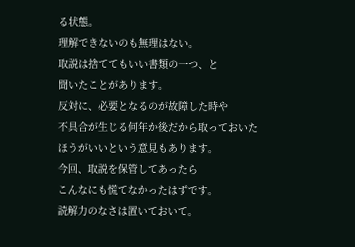る状態。
理解できないのも無理はない。
取説は捨ててもいい書類の一つ、と
聞いたことがあります。
反対に、必要となるのが故障した時や
不具合が生じる何年か後だから取っておいた
ほうがいいという意見もあります。
今回、取説を保管してあったら
こんなにも慌てなかったはずです。
読解力のなさは置いておいて。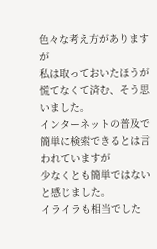色々な考え方がありますが
私は取っておいたほうが
慌てなくて済む、そう思いました。
インターネットの普及で
簡単に検索できるとは言われていますが
少なくとも簡単ではないと感じました。
イライラも相当でした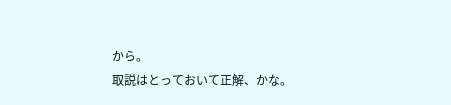から。
取説はとっておいて正解、かな。